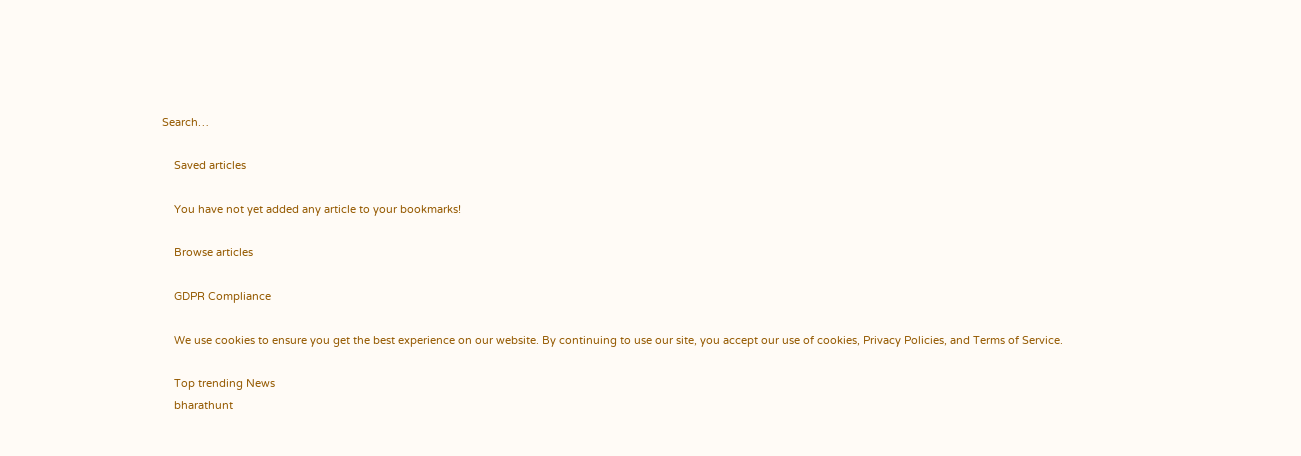Search…

    Saved articles

    You have not yet added any article to your bookmarks!

    Browse articles

    GDPR Compliance

    We use cookies to ensure you get the best experience on our website. By continuing to use our site, you accept our use of cookies, Privacy Policies, and Terms of Service.

    Top trending News
    bharathunt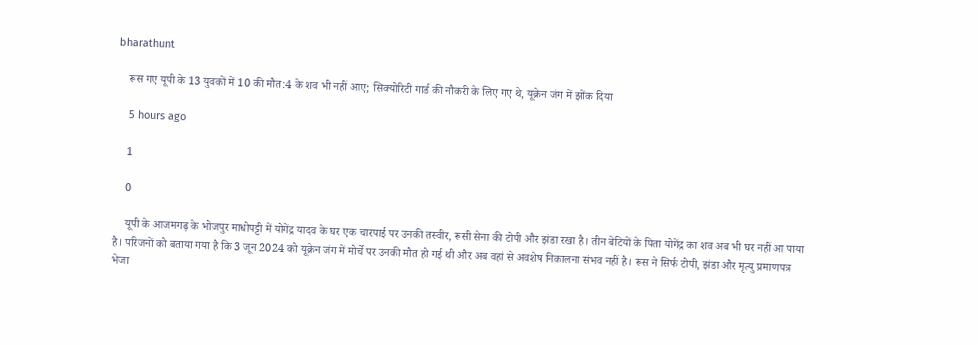bharathunt

    रूस गए यूपी के 13 युवकों में 10 की मौत:4 के शव भी नहीं आए; सिक्योरिटी गार्ड की नौकरी के लिए गए थे, यूक्रेन जंग में झोंक दिया

    5 hours ago

    1

    0

    यूपी के आजमगढ़ के भोजपुर माधोपट्टी में योगेंद्र यादव के घर एक चारपाई पर उनकी तस्वीर, रूसी सेना की टोपी और झंडा रखा है। तीन बेटियों के पिता योगेंद्र का शव अब भी घर नहीं आ पाया है। परिजनों को बताया गया है कि 3 जून 2024 को यूक्रेन जंग में मोर्चे पर उनकी मौत हो गई थी और अब वहां से अवशेष निकालना संभव नहीं है। रूस ने सिर्फ टोपी, झंडा और मृत्यु प्रमाणपत्र भेजा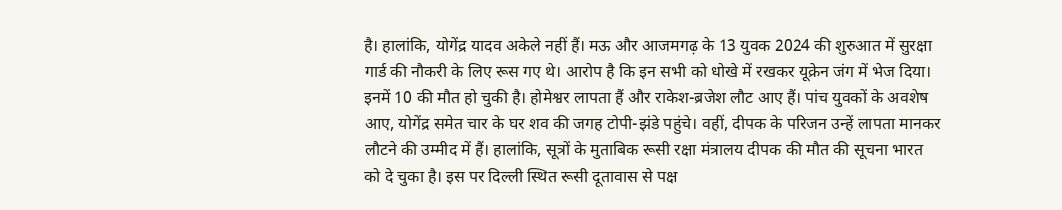है। हालांकि, योगेंद्र यादव अकेले नहीं हैं। मऊ और आजमगढ़ के 13 युवक 2024 की शुरुआत में सुरक्षा गार्ड की नौकरी के लिए रूस गए थे। आरोप है कि इन सभी को धोखे में रखकर यूक्रेन जंग में भेज दिया। इनमें 10 की मौत हो चुकी है। होमेश्वर लापता हैं और राकेश-ब्रजेश लौट आए हैं। पांच युवकों के अवशेष आए, योगेंद्र समेत चार के घर शव की जगह टोपी-झंडे पहुंचे। वहीं, दीपक के परिजन उन्हें लापता मानकर लौटने की उम्मीद में हैं। हालांकि, सूत्रों के मुताबिक रूसी रक्षा मंत्रालय दीपक की मौत की सूचना भारत को दे चुका है। इस पर दिल्ली स्थित रूसी दूतावास से पक्ष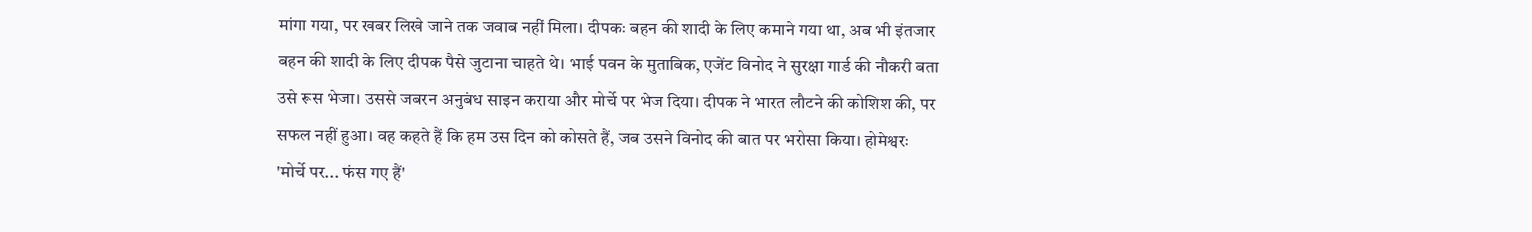मांगा गया, पर खबर लिखे जाने तक जवाब नहीं मिला। दीपकः बहन की शादी के लिए कमाने गया था, अब भी इंतजार बहन की शादी के लिए दीपक पैसे जुटाना चाहते थे। भाई पवन के मुताबिक, एजेंट विनोद ने सुरक्षा गार्ड की नौकरी बता उसे रूस भेजा। उससे जबरन अनुबंध साइन कराया और मोर्चे पर भेज दिया। दीपक ने भारत लौटने की कोशिश की, पर सफल नहीं हुआ। वह कहते हैं कि हम उस दिन को कोसते हैं, जब उसने विनोद की बात पर भरोसा किया। होमेश्वरः 'मोर्चे पर... फंस गए हैं'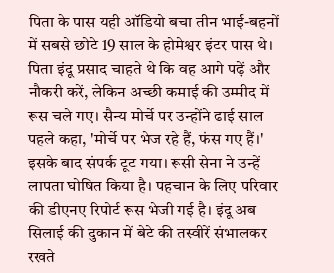पिता के पास यही ऑडियो बचा तीन भाई-बहनों में सबसे छोटे 19 साल के होमेश्वर इंटर पास थे। पिता इंदू प्रसाद चाहते थे कि वह आगे पढ़ें और नौकरी करें, लेकिन अच्छी कमाई की उम्मीद में रूस चले गए। सैन्य मोर्चे पर उन्होंने ढाई साल पहले कहा, 'मोर्चे पर भेज रहे हैं, फंस गए हैं।' इसके बाद संपर्क टूट गया। रूसी सेना ने उन्हें लापता घोषित किया है। पहचान के लिए परिवार की डीएनए रिपोर्ट रूस भेजी गई है। इंदू अब सिलाई की दुकान में बेटे की तस्वीरें संभालकर रखते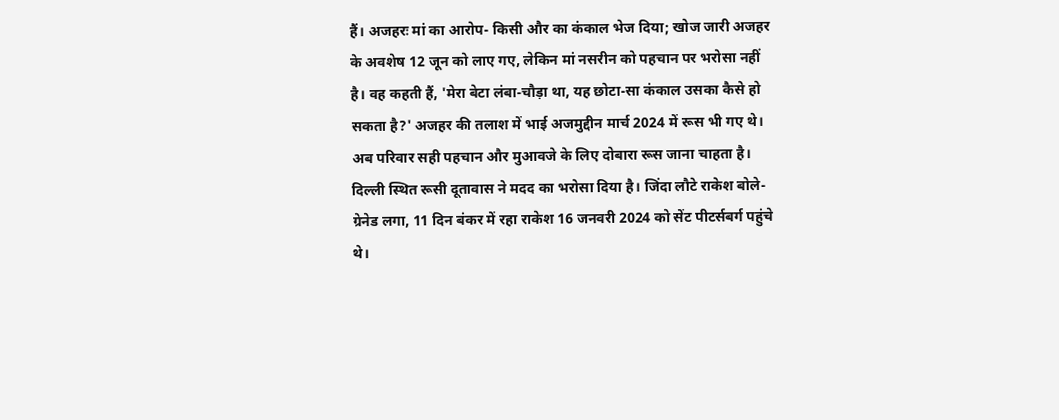हैं। अजहरः मां का आरोप- किसी और का कंकाल भेज दिया; खोज जारी अजहर के अवशेष 12 जून को लाए गए, लेकिन मां नसरीन को पहचान पर भरोसा नहीं है। वह कहती हैं, 'मेरा बेटा लंबा-चौड़ा था, यह छोटा-सा कंकाल उसका कैसे हो सकता है?' अजहर की तलाश में भाई अजमुद्दीन मार्च 2024 में रूस भी गए थे। अब परिवार सही पहचान और मुआवजे के लिए दोबारा रूस जाना चाहता है। दिल्ली स्थित रूसी दूतावास ने मदद का भरोसा दिया है। जिंदा लौटे राकेश बोले- ग्रेनेड लगा, 11 दिन बंकर में रहा राकेश 16 जनवरी 2024 को सेंट पीटर्सबर्ग पहुंचे थे।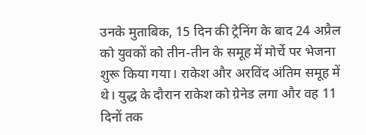उनके मुताबिक, 15 दिन की ट्रेनिंग के बाद 24 अप्रैल को युवकों को तीन-तीन के समूह में मोर्चे पर भेजना शुरू किया गया। राकेश और अरविंद अंतिम समूह में थे। युद्ध के दौरान राकेश को ग्रेनेड लगा और वह 11 दिनों तक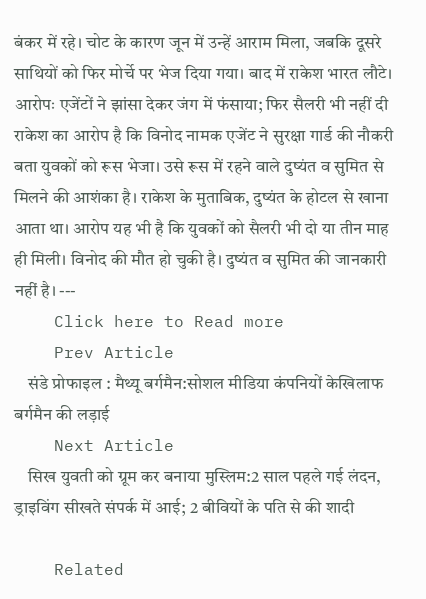बंकर में रहे। चोट के कारण जून में उन्हें आराम मिला, जबकि दूसरे साथियों को फिर मोर्चे पर भेज दिया गया। बाद में राकेश भारत लौटे। आरोपः एजेंटों ने झांसा देकर जंग में फंसाया; फिर सैलरी भी नहीं दी राकेश का आरोप है कि विनोद नामक एजेंट ने सुरक्षा गार्ड की नौकरी बता युवकों को रूस भेजा। उसे रूस में रहने वाले दुष्यंत व सुमित से मिलने की आशंका है। राकेश के मुताबिक, दुष्यंत के होटल से खाना आता था। आरोप यह भी है कि युवकों को सैलरी भी दो या तीन माह ही मिली। विनोद की मौत हो चुकी है। दुष्यंत व सुमित की जानकारी नहीं है। ---
    Click here to Read more
    Prev Article
    संडे प्रोफाइल : मैथ्यू बर्गमैन:सोशल मीडिया कंपनियों केखिलाफ बर्गमैन की लड़ाई
    Next Article
    सिख युवती को ग्रूम कर बनाया मुस्लिम:2 साल पहले गई लंदन, ड्राइविंग सीखते संपर्क में आई; 2 बीवियों के पति से की शादी

    Related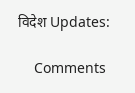विदेश Updates:

    Comments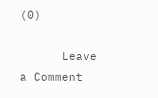(0)

      Leave a Comment